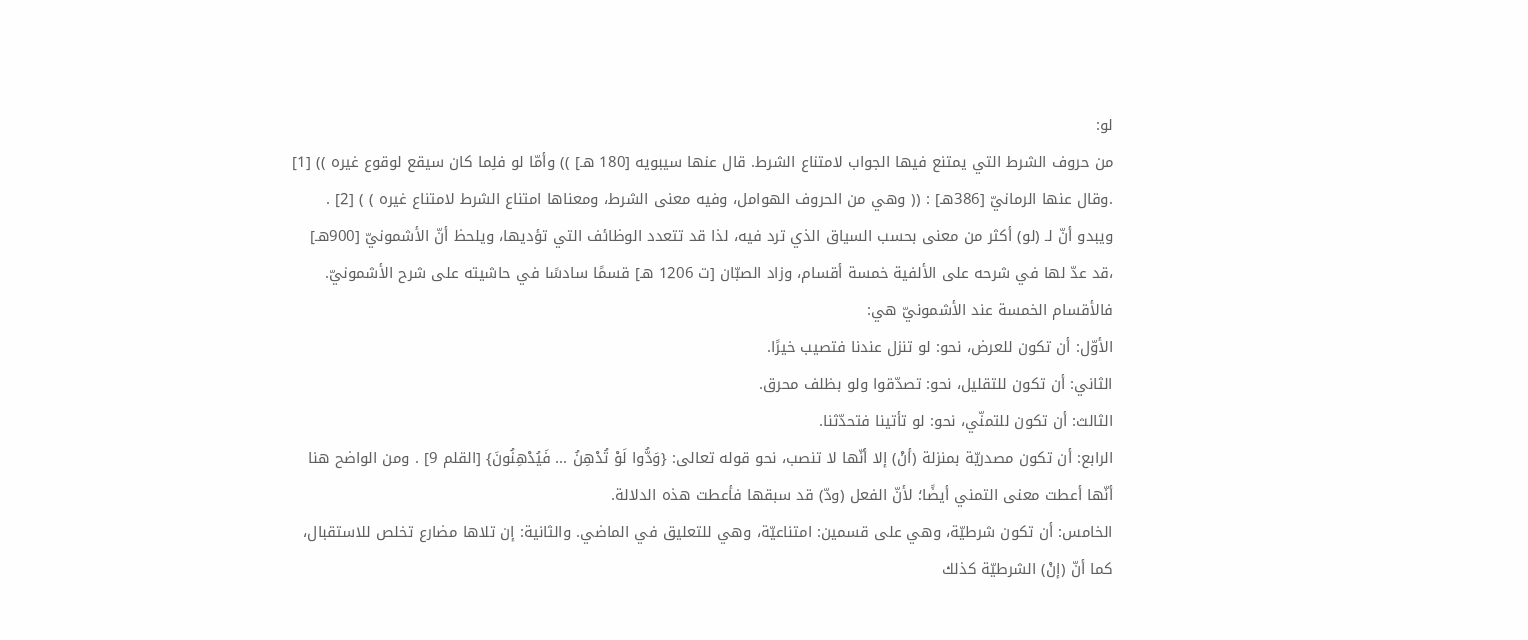لو:
من حروف الشرط التي يمتنع فيها الجواب لامتناع الشرط. قال عنها سيبويه [180 هـ] )) وأمّا لو فلِما كان سيقع لوقوع غيره )) [1] .وقال عنها الرمانيّ [386هـ] : (( وهي من الحروف الهوامل، وفيه معنى الشرط، ومعناها امتناع الشرط لامتناع غيره ) ) [2] .
ويبدو أنّ لـ (لو) أكثر من معنى بحسب السياق الذي ترد فيه، لذا قد تتعدد الوظائف التي تؤديها، ويلحظ أنّ الأشمونيّ [900هـ] ،قد عدّ لها في شرحه على الألفية خمسة أقسام، وزاد الصبّان [ت 1206 هـ] قسمًا سادسًا في حاشيته على شرح الأشمونيّ. فالأقسام الخمسة عند الأشمونيّ هي:
الأوّل: أن تكون للعرض، نحو: لو تنزل عندنا فتصيب خيرًا.
الثاني: أن تكون للتقليل، نحو: تصدّقوا ولو بظلف محرق.
الثالث: أن تكون للتمنّي، نحو: لو تأتينا فتحدّثنا.
الرابع: أن تكون مصدريّة بمنزلة (أنْ) إلا أنّها لا تنصب، نحو قوله تعالى: {وَدُّوا لَوْ تُدْهِنُ ... فَيُدْهِنُونَ} [القلم 9] . ومن الواضح هنا أنّها أعطت معنى التمني أيضًا؛ لأنّ الفعل (ودّ) قد سبقها فأعطت هذه الدلالة.
الخامس: أن تكون شرطيّة، وهي على قسمين: امتناعيّة، وهي للتعليق في الماضي. والثانية: إن تلاها مضارع تخلص للاستقبال، كما أنّ (إنْ) الشرطيّة كذلك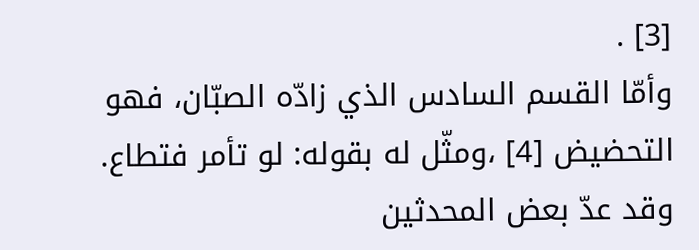[3] .
وأمّا القسم السادس الذي زادّه الصبّان، فهو التحضيض [4] ،ومثّل له بقوله: لو تأمر فتطاع.
وقد عدّ بعض المحدثين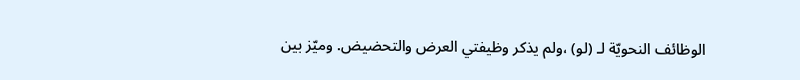الوظائف النحويّة لـ (لو) ،ولم يذكر وظيفتي العرض والتحضيض. وميّز بين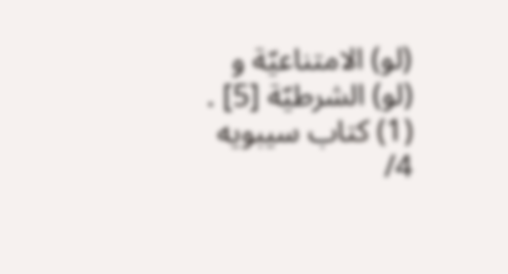(لو) الامتناعيّة و (لو) الشرطيّة [5] .
(1) كتاب سيبويه 4/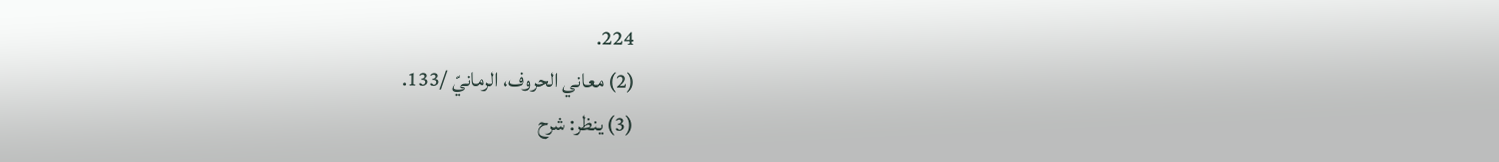224.
(2) معاني الحروف، الرمانيّ /133.
(3) ينظر: شرح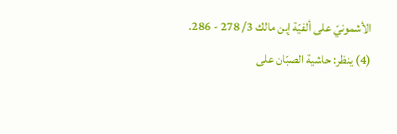الأشمونيّ على ألفيّة إبن مالك 3/ 278 - 286.
(4) ينظر: حاشية الصبّان على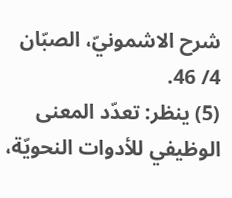شرح الاشمونيّ، الصبّان 4/ 46.
(5) ينظر: تعدّد المعنى الوظيفي للأدوات النحويّة،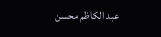عبد الكاظم محسن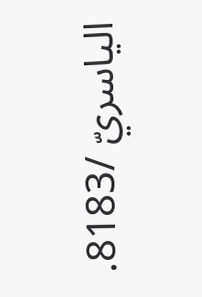الياسريّ /8183.